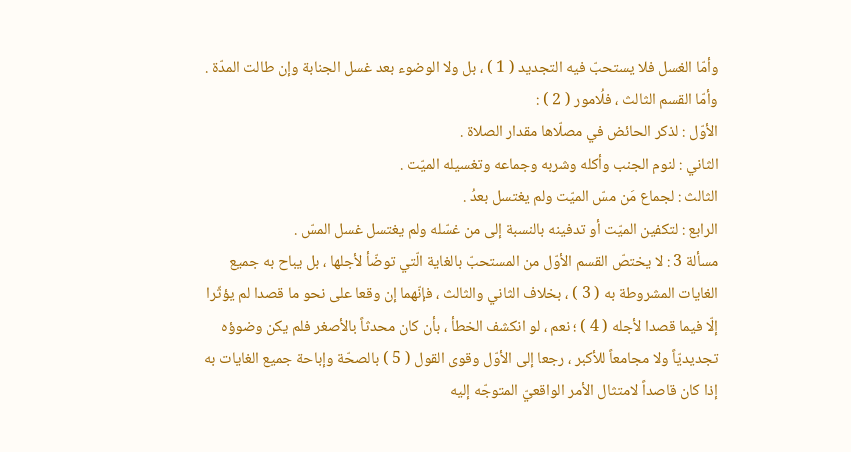وأمّا الغسل فلا يستحبّ فيه التجديد ( 1 ) ، بل ولا الوضوء بعد غسل الجنابة وإن طالت المدّة .
وأمّا القسم الثالث ، فلُامور ( 2 ) :
الأوّل : لذكر الحائض في مصلّاها مقدار الصلاة .
الثاني : لنوم الجنب وأكله وشربه وجماعه وتغسيله الميّت .
الثالث : لجماع مَن مسّ الميّت ولم يغتسل بعدُ .
الرابع : لتكفين الميّت أو تدفينه بالنسبة إلى من غسّله ولم يغتسل غسل المسّ .
مسألة 3 : لا يختصّ القسم الأوّل من المستحبّ بالغاية الّتي توضّأ لأجلها ، بل يباح به جميع الغايات المشروطة به ( 3 ) ، بخلاف الثاني والثالث ، فإنّهما إن وقعا على نحو ما قصدا لم يؤثّرا إلّا فيما قصدا لأجله ( 4 ) ؛ نعم ، لو انكشف الخطأ ، بأن كان محدثاً بالأصغر فلم يكن وضوؤه تجديديّاً ولا مجامعاً للأكبر ، رجعا إلى الأوّل وقوى القول ( 5 ) بالصحّة وإباحة جميع الغايات به إذا كان قاصداً لامتثال الأمر الواقعيّ المتوجّه إليه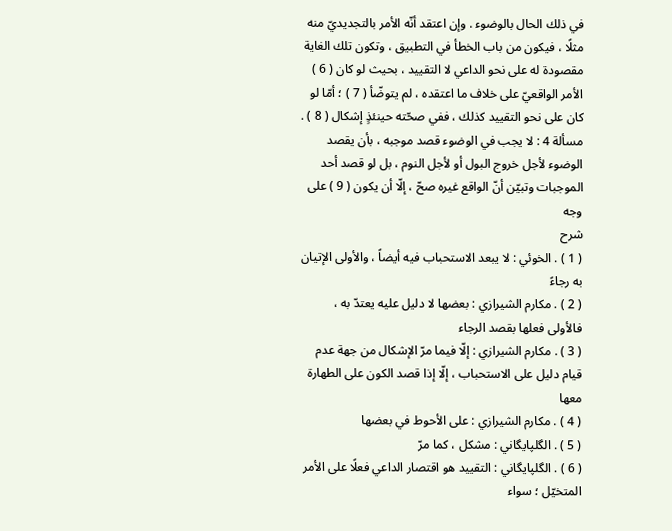في ذلك الحال بالوضوء . وإن اعتقد أنّه الأمر بالتجديديّ منه مثلًا ، فيكون من باب الخطأ في التطبيق ، وتكون تلك الغاية مقصودة له على نحو الداعي لا التقييد ، بحيث لو كان ( 6 ) الأمر الواقعيّ على خلاف ما اعتقده ، لم يتوضّأ ( 7 ) ؛ أمّا لو كان على نحو التقييد كذلك ، ففي صحّته حينئذٍ إشكال ( 8 ) .
مسألة 4 : لا يجب في الوضوء قصد موجبه ، بأن يقصد الوضوء لأجل خروج البول أو لأجل النوم ، بل لو قصد أحد الموجبات وتبيّن أنّ الواقع غيره صحّ ، إلّا أن يكون ( 9 ) على وجه
شرح
( 1 ) . الخوئي : لا يبعد الاستحباب فيه أيضاً ، والأولى الإتيان به رجاءً
( 2 ) . مكارم الشيرازي : بعضها لا دليل عليه يعتدّ به ، فالأولى فعلها بقصد الرجاء
( 3 ) . مكارم الشيرازي : إلّا فيما مرّ الإشكال من جهة عدم قيام دليل على الاستحباب ، إلّا إذا قصد الكون على الطهارة معها
( 4 ) . مكارم الشيرازي : على الأحوط في بعضها
( 5 ) . الگلپايگاني : مشكل ، كما مرّ
( 6 ) . الگلپايگاني : التقييد هو اقتصار الداعي فعلًا على الأمر المتخيّل ؛ سواء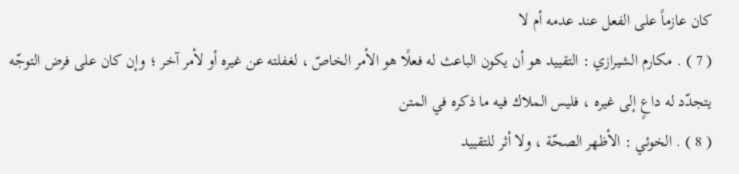كان عازماً على الفعل عند عدمه أم لا
( 7 ) . مكارم الشيرازي : التقييد هو أن يكون الباعث له فعلًا هو الأمر الخاصّ ، لغفلته عن غيره أو لأمر آخر ؛ وإن كان على فرض التوجّه يتجدّد له داعٍ إلى غيره ، فليس الملاك فيه ما ذكره في المتن
( 8 ) . الخوئي : الأظهر الصحّة ، ولا أثر للتقييد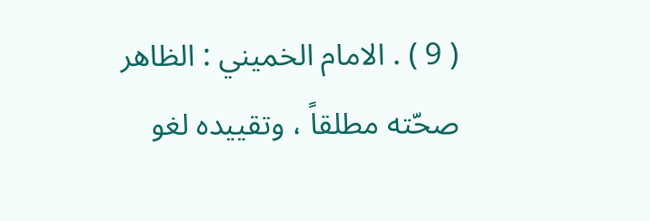( 9 ) . الامام الخميني : الظاهر صحّته مطلقاً ، وتقييده لغو